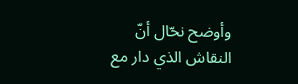وأوضح نحّال أنّ النقاش الذي دار مع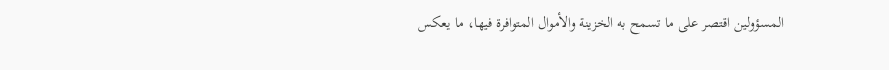المسؤولين اقتصر على ما تسمح به الخزينة والأموال المتوافرة فيها، ما يعكس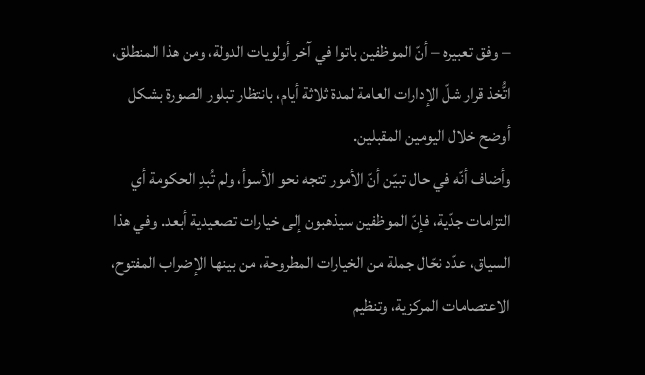– وفق تعبيره – أنّ الموظفين باتوا في آخر أولويات الدولة، ومن هذا المنطلق، اتُّخذ قرار شلّ الإدارات العامة لمدة ثلاثة أيام، بانتظار تبلور الصورة بشكل أوضح خلال اليومين المقبلين.
وأضاف أنّه في حال تبيّن أنّ الأمور تتجه نحو الأسوأ، ولم تُبدِ الحكومة أي التزامات جدّية، فإنّ الموظفين سيذهبون إلى خيارات تصعيدية أبعد. وفي هذا السياق، عدّد نحّال جملة من الخيارات المطروحة، من بينها الإضراب المفتوح، الاعتصامات المركزية، وتنظيم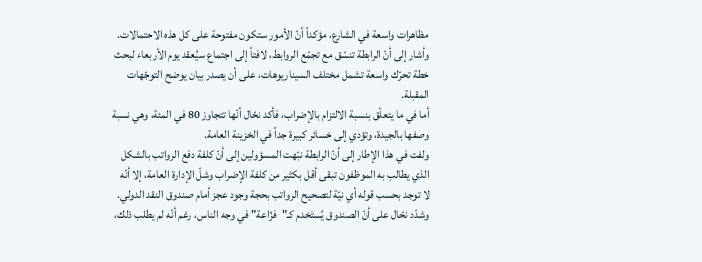مظاهرات واسعة في الشارع، مؤكداً أنّ الأمور ستكون مفتوحة على كل هذه الاحتمالات.
وأشار إلى أنّ الرابطة تنسّق مع تجمّع الروابط، لافتاً إلى اجتماع سيُعقد يوم الأربعاء لبحث خطة تحرّك واسعة تشمل مختلف السيناريوهات، على أن يصدر بيان يوضح التوجّهات المقبلة.
أما في ما يتعلّق بنسبة الالتزام بالإضراب، فأكد نحّال أنّها تتجاوز 80 في المئة، وهي نسبة وصفها بالجيدة، وتؤدي إلى خسائر كبيرة جداً في الخزينة العامة.
ولفت في هذا الإطار إلى أنّ الرابطة نبّهت المسؤولين إلى أنّ كلفة دفع الرواتب بالشكل الذي يطالب به الموظفون تبقى أقل بكثير من كلفة الإضراب وشلّ الإدارة العامة، إلا أنّه لا توجد بحسب قوله أي نيّة لتصحيح الرواتب بحجة وجود عجز أمام صندوق النقد الدولي.
وشدّد نحّال على أنّ الصندوق يُستَخدم كـ"فزّاعة" في وجه الناس، رغم أنّه لم يطلب ذلك،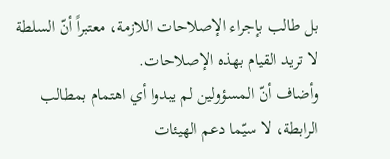بل طالب بإجراء الإصلاحات اللازمة، معتبراً أنّ السلطة لا تريد القيام بهذه الإصلاحات.
وأضاف أنّ المسؤولين لم يبدوا أي اهتمام بمطالب الرابطة، لا سيّما دعم الهيئات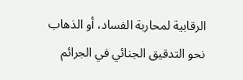الرقابية لمحاربة الفساد، أو الذهاب نحو التدقيق الجنائي في الجرائم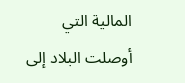المالية التي أوصلت البلاد إلى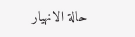حالة الانهيار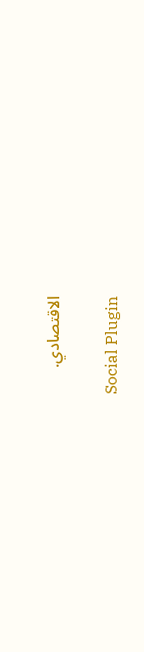الاقتصادي.

Social Plugin